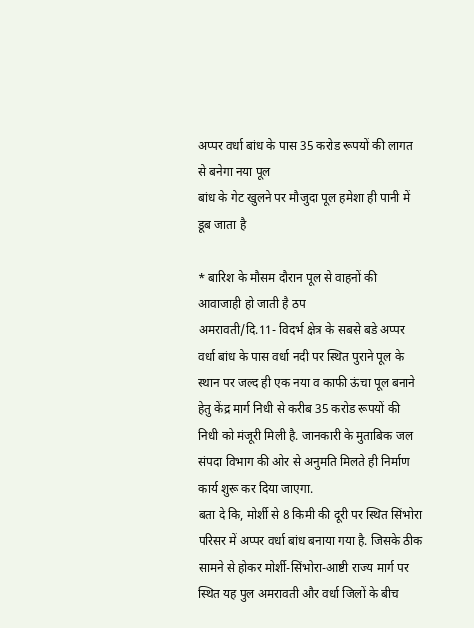अप्पर वर्धा बांध के पास 35 करोड रूपयों की लागत से बनेगा नया पूल
बांध के गेट खुलने पर मौजुदा पूल हमेशा ही पानी में डूब जाता है

* बारिश के मौसम दौरान पूल से वाहनों की आवाजाही हो जाती है ठप
अमरावती/दि.11- विदर्भ क्षेत्र के सबसे बडे अप्पर वर्धा बांध के पास वर्धा नदी पर स्थित पुराने पूल के स्थान पर जल्द ही एक नया व काफी ऊंचा पूल बनाने हेतु केंद्र मार्ग निधी से करीब 35 करोड रूपयों की निधी को मंजूरी मिली है. जानकारी के मुताबिक जल संपदा विभाग की ओर से अनुमति मिलते ही निर्माण कार्य शुरू कर दिया जाएगा.
बता दे कि, मोर्शी से 8 किमी की दूरी पर स्थित सिंभोरा परिसर में अप्पर वर्धा बांध बनाया गया है. जिसके ठीक सामने से होकर मोर्शी-सिंभोरा-आष्टी राज्य मार्ग पर स्थित यह पुल अमरावती और वर्धा जिलों के बीच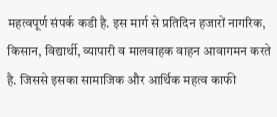महत्वपूर्ण संपर्क कडी है. इस मार्ग से प्रतिदिन हजारों नागरिक, किसान, विद्यार्थी, व्यापारी व मालवाहक वाहन आवागमन करते है. जिससे इसका सामाजिक और आर्थिक महत्व काफी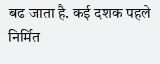बढ जाता है. कई दशक पहले निर्मित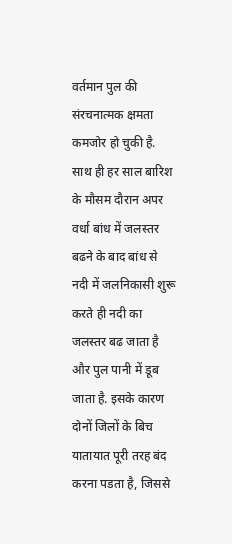वर्तमान पुल की संरचनात्मक क्षमता कमजोर हो चुकी है. साथ ही हर साल बारिश के मौसम दौरान अपर वर्धा बांध में जलस्तर बढने के बाद बांध से नदी में जलनिकासी शुरू करते ही नदी का जलस्तर बढ जाता है और पुल पानी में डूब जाता है. इसके कारण दोनों जिलों के बिच यातायात पूरी तरह बंद करना पडता है, जिससे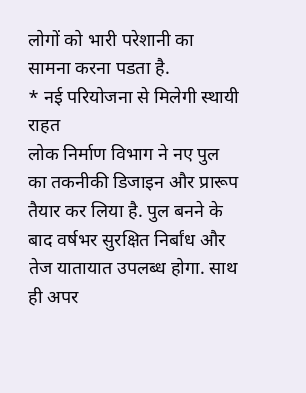लोगों को भारी परेशानी का सामना करना पडता है.
* नई परियोजना से मिलेगी स्थायी राहत
लोक निर्माण विभाग ने नए पुल का तकनीकी डिजाइन और प्रारूप तैयार कर लिया है. पुल बनने के बाद वर्षभर सुरक्षित निर्बांध और तेज यातायात उपलब्ध होगा. साथ ही अपर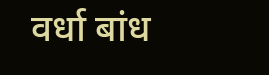वर्धा बांध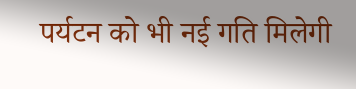पर्यटन को भी नई गति मिलेगी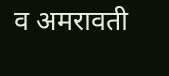व अमरावती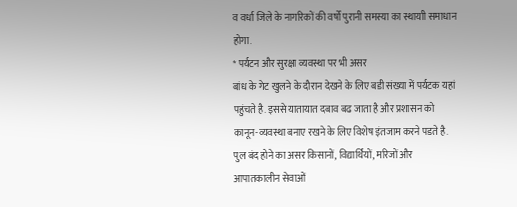व वर्धा जिले के नागरिकों की वर्षों पुरानी समस्या का स्थायाी समाधान होगा.
* पर्यटन और सुरक्षा व्यवस्था पर भी असर
बांध के गेट खुलने के दौरान देखने के लिए बडी संख्या में पर्यटक यहां पहुंचते है. इससे यातायात दबाव बढ जाता है और प्रशासन को कानून-व्यवस्था बनाए रखने के लिए विशेष इंतजाम करने पडते है. पुल बंद होने का असर किसानों, विद्यार्थियों, मरिजों और आपातकालीन सेवाओं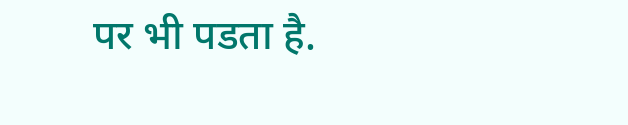पर भी पडता है.